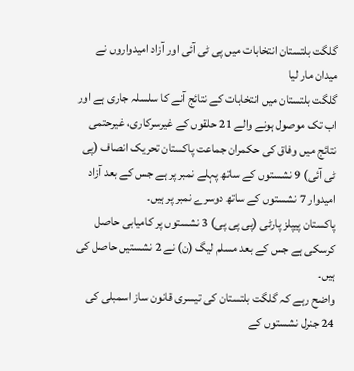گلگت بلتستان انتخابات میں پی ٹی آئی اور آزاد امیدواروں نے میدان مار لیا
گلگت بلتستان میں انتخابات کے نتائج آنے کا سلسلہ جاری ہے اور اب تک موصول ہونے والے 21 حلقوں کے غیرسرکاری، غیرحتمی نتائج میں وفاق کی حکمران جماعت پاکستان تحریک انصاف (پی ٹی آئی) 9 نشستوں کے ساتھ پہلے نمبر پر ہے جس کے بعد آزاد امیدوار 7 نشستوں کے ساتھ دوسرے نمبر پر ہیں۔
پاکستان پیپلز پارٹی (پی پی پی) 3 نشستوں پر کامیابی حاصل کرسکی ہے جس کے بعد مسلم لیگ (ن) نے 2 نشستیں حاصل کی ہیں۔
واضح رہے کہ گلگت بلتستان کی تیسری قانون ساز اسمبلی کی 24 جنرل نشستوں کے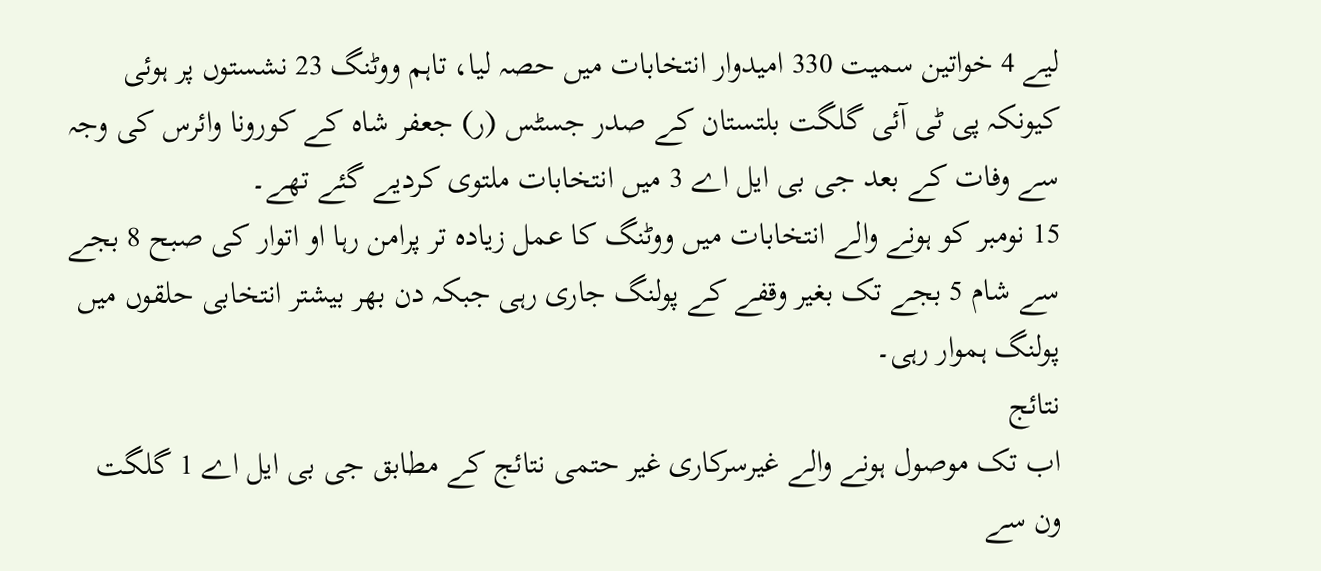لیے 4 خواتین سمیت 330 امیدوار انتخابات میں حصہ لیا، تاہم ووٹنگ 23 نشستوں پر ہوئی کیونکہ پی ٹی آئی گلگت بلتستان کے صدر جسٹس (ر) جعفر شاہ کے کورونا وائرس کی وجہ سے وفات کے بعد جی بی ایل اے 3 میں انتخابات ملتوی کردیے گئے تھے۔
15 نومبر کو ہونے والے انتخابات میں ووٹنگ کا عمل زیادہ تر پرامن رہا او اتوار کی صبح 8 بجے سے شام 5 بجے تک بغیر وقفے کے پولنگ جاری رہی جبکہ دن بھر بیشتر انتخابی حلقوں میں پولنگ ہموار رہی۔
نتائج
اب تک موصول ہونے والے غیرسرکاری غیر حتمی نتائج کے مطابق جی بی ایل اے 1 گلگت ون سے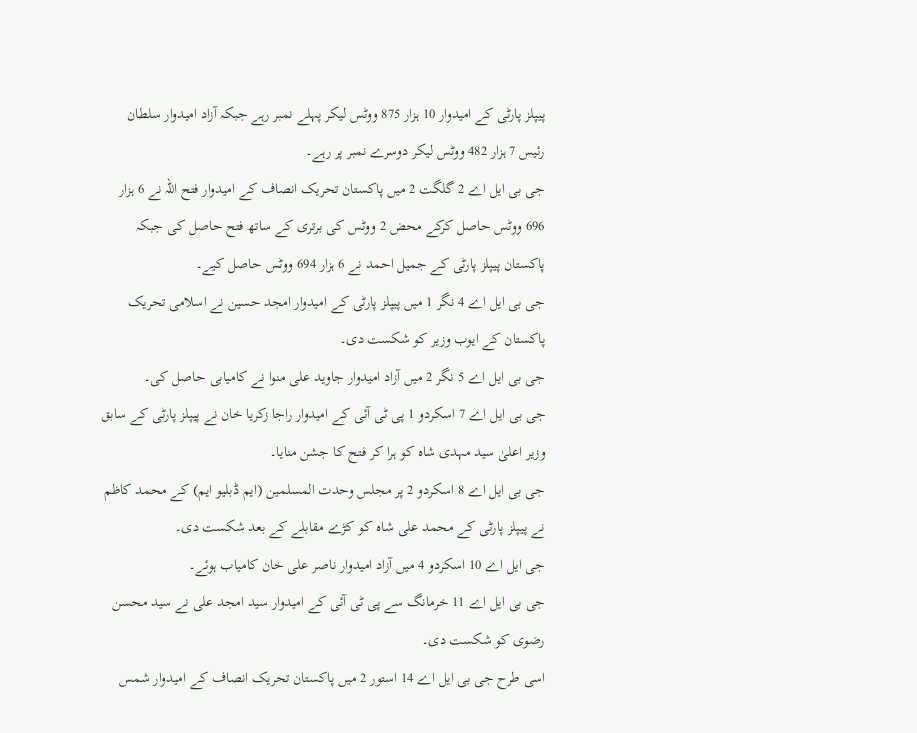پیپلز پارٹی کے امیدوار 10 ہزار 875 ووٹس لیکر پہلے نمبر رہے جبکہ آزاد امیدوار سلطان رئیس 7 ہزار 482 ووٹس لیکر دوسرے نمبر پر رہے۔
جی بی ایل اے 2 گلگت 2 میں پاکستان تحریک انصاف کے امیدوار فتح اللہ نے 6 ہزار 696 ووٹس حاصل کرکے محض 2 ووٹس کی برتری کے ساتھ فتح حاصل کی جبکہ پاکستان پیپلز پارٹی کے جمیل احمد نے 6 ہزار 694 ووٹس حاصل کیے۔
جی بی ایل اے 4 نگر 1 میں پیپلز پارٹی کے امیدوار امجد حسین نے اسلامی تحریک پاکستان کے ایوب وزیر کو شکست دی۔
جی بی ایل اے 5 نگر 2 میں آزاد امیدوار جاوید علی منوا نے کامیابی حاصل کی۔
جی بی ایل اے 7 اسکردو 1 پی ٹی آئی کے امیدوار راجا زکریا خان نے پیپلز پارٹی کے سابق وزیر اعلیٰ سید مہدی شاہ کو ہرا کر فتح کا جشن منایا۔
جی بی ایل اے 8 اسکردو 2 پر مجلس وحدت المسلمین (ایم ڈبلیو ایم) کے محمد کاظم نے پیپلز پارٹی کے محمد علی شاہ کو کڑے مقابلے کے بعد شکست دی۔
جی ایل اے 10 اسکردو 4 میں آزاد امیدوار ناصر علی خان کامیاب ہوئے۔
جی بی ایل اے 11 خرمانگ سے پی ٹی آئی کے امیدوار سید امجد علی نے سید محسن رضوی کو شکست دی۔
اسی طرح جی بی ایل اے 14 استور 2 میں پاکستان تحریک انصاف کے امیدوار شمس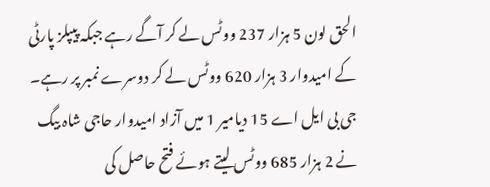الحق لون 5 ہزار 237 ووٹس لے کر آگے رہے جبکہ پیپلز پارٹی کے امیدوار 3 ہزار 620 ووٹس لے کر دوسرے نمبر پر رہے۔
جی بی ایل اے 15 دیامیر 1 میں آزاد امیدوار حاجی شاہ بیگ نے 2 ہزار 685 ووٹس لیتے ہوئے فتح حاصل کی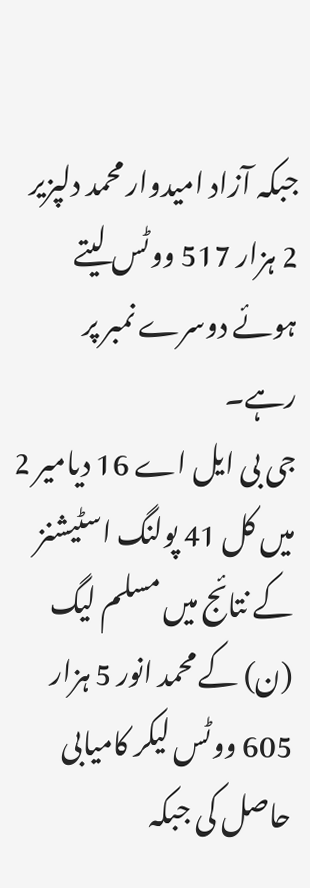جبکہ آزاد امیدوار محمد دلپزیر 2 ہزار 517 ووٹس لیتے ہوئے دوسرے نمبر پر رہے۔
جی بی ایل اے 16 دیامیر 2 میں کل 41 پولنگ اسٹیشنز کے نتائج میں مسلم لیگ (ن) کے محمد انور 5 ہزار 605 ووٹس لیکر کامیابی حاصل کی جبکہ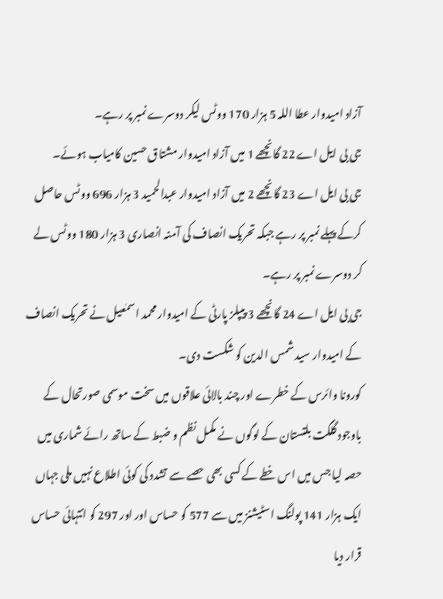آزاد امیدوار عطا اللہ 5 ہزار 170 ووٹس لیکر دوسرے نمبر پر رہے۔
جی بی ایل اے 22 گانچھے 1 میں آزاد امیدوار مشتاق حسین کامیاب ہوئے۔
جی بی ایل اے 23 گانچھے 2 میں آزاد امیدوار عبدالحمید 3 ہزار 696 ووٹس حاصل کرکے پہلے نمبر پر رہے جبکہ تحریک انصاف کی آمنہ انصاری 3 ہزار 180 ووٹس لے کر دوسرے نمبر پر رہے۔
جی بی ایل اے 24 گانچھے 3 پیپلز پارٹی کے امیدوار محمد اسمٰعیل نے تحریک انصاف کے امیدوار سید شمس الدین کو شکست دی۔
کورونا وائرس کے خطرے اور چند بالائی علاقوں میں سخت موسمی صورتحال کے باوجود گلگت بلتستان کے لوگوں نے مکمل نظم و ضبط کے ساتھ رائے شماری میں حصہ لیا جس میں اس خطے کے کسی بھی حصے سے تشدد کی کوئی اطلاع نہیں ملی جہاں ایک ہزار 141 پولنگ اسٹیشنز میں سے 577 کو حساس اور اور 297 کو انتہائی حساس قرار دیا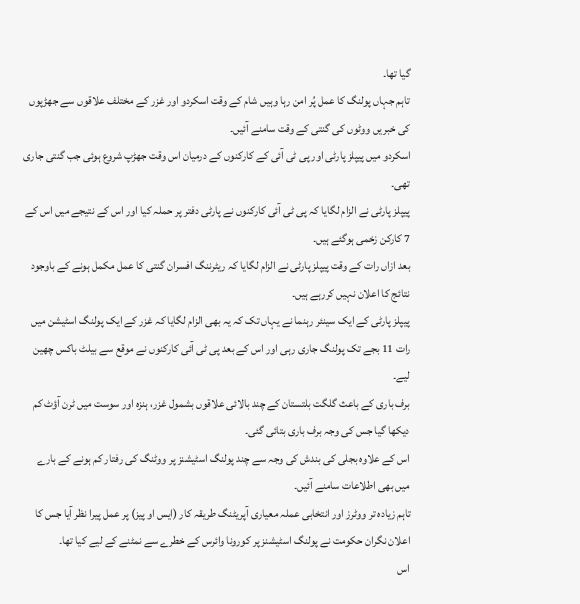گیا تھا۔
تاہم جہاں پولنگ کا عمل پُر امن رہا وہیں شام کے وقت اسکردو اور غزر کے مختلف علاقوں سے جھڑپوں کی خبریں ووٹوں کی گنتی کے وقت سامنے آئیں۔
اسکردو میں پیپلز پارٹی اور پی ٹی آئی کے کارکنوں کے درمیان اس وقت جھڑپ شروع ہوئی جب گنتی جاری تھی۔
پیپلز پارٹی نے الزام لگایا کہ پی ٹی آئی کارکنوں نے پارٹی دفتر پر حملہ کیا اور اس کے نتیجے میں اس کے 7 کارکن زخمی ہوگئے ہیں۔
بعد ازاں رات کے وقت پیپلز پارٹی نے الزام لگایا کہ ریٹرننگ افسران گنتی کا عمل مکمل ہونے کے باوجود نتائج کا اعلان نہیں کررہے ہیں۔
پیپلز پارٹی کے ایک سینئر رہنما نے یہاں تک کہ یہ بھی الزام لگایا کہ غزر کے ایک پولنگ اسٹیشن میں رات 11 بجے تک پولنگ جاری رہی اور اس کے بعد پی ٹی آئی کارکنوں نے موقع سے بیلٹ باکس چھین لیے۔
برف باری کے باعث گلگت بلتستان کے چند بالائی علاقوں بشمول غزر، ہنزہ اور سوست میں ٹرن آؤٹ کم دیکھا گیا جس کی وجہ برف باری بتائی گئی۔
اس کے علاوہ بجلی کی بندش کی وجہ سے چند پولنگ اسٹیشنز پر ووٹنگ کی رفتار کم ہونے کے بارے میں بھی اطلاعات سامنے آئیں۔
تاہم زیادہ تر ووٹرز اور انتخابی عملہ معیاری آپریٹنگ طریقہ کار (ایس او پیز) پر عمل پیرا نظر آیا جس کا اعلان نگران حکومت نے پولنگ اسٹیشنز پر کورونا وائرس کے خطرے سے نمٹنے کے لیے کیا تھا۔
اس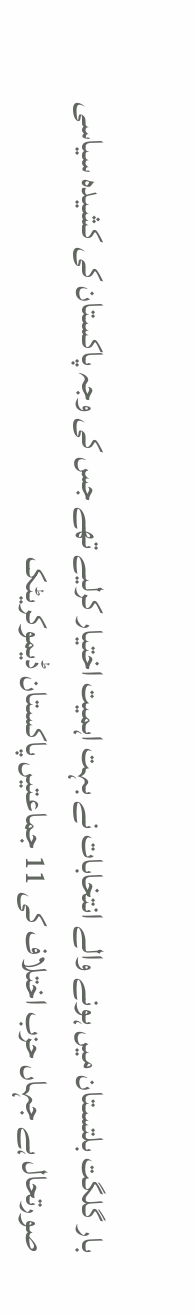بار گلگت بلتستان میں ہونے والے انتخابات نے بہت اہمیت اختیار کرلیے تھے جس کی وجہ پاکستان کی کشیدہ سیاسی صورتحال ہے جہاں حزب اختلاف کی 11 جماعتیں پاکستان ڈیموکریٹک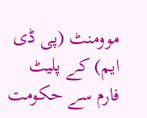موومنٹ (پی ڈی ایم) کے پلیٹ فارم سے حکومت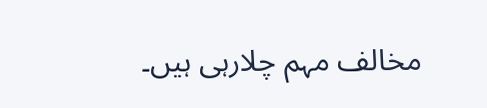مخالف مہم چلارہی ہیں۔